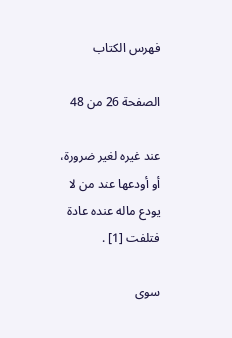فهرس الكتاب

الصفحة 26 من 48

عند غيره لغير ضرورة، أو أودعها عند من لا يودع ماله عنده عادة فتلفت [1] .

سوى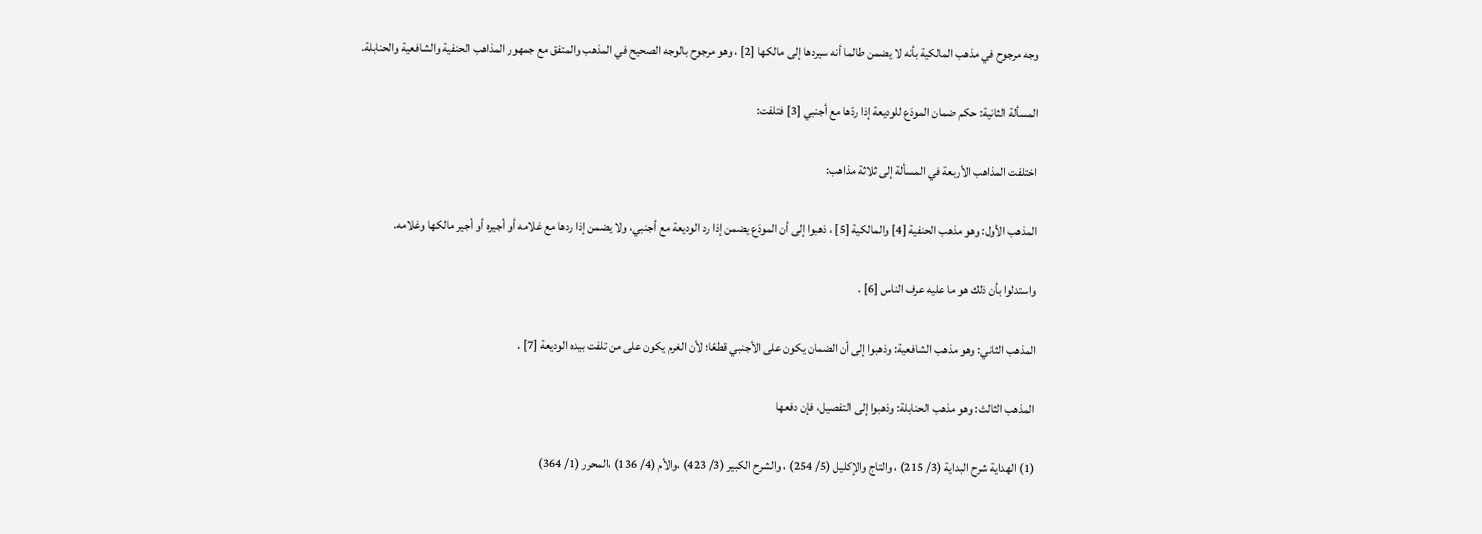وجه مرجوح في مذهب المالكية بأنه لا يضمن طالما أنه سيردها إلى مالكها [2] ، وهو مرجوح بالوجه الصحيح في المذهب والمتفق مع جمهور المذاهب الحنفية والشافعية والحنابلة.

المسألة الثانية: حكم ضمان المودَع للوديعة إذا ردّها مع أجنبي [3] فتلفت:

اختلفت المذاهب الأربعة في المسألة إلى ثلاثة مذاهب:

المذهب الأول: وهو مذهب الحنفية [4] والمالكية [5] ، ذهبوا إلى أن المودَع يضمن إذا رد الوديعة مع أجنبي، ولا يضمن إذا ردها مع غلامه أو أجيره أو أجير مالكها وغلامه.

واستدلوا بأن ذلك هو ما عليه عرف الناس [6] .

المذهب الثاني: وهو مذهب الشافعية: وذهبوا إلى أن الضمان يكون على الأجنبي قطعًا؛ لأن الغرم يكون على من تلفت بيده الوديعة [7] .

المذهب الثالث: وهو مذهب الحنابلة: وذهبوا إلى التفصيل، فإن دفعها

(1) الهداية شرح البداية (3/ 215) ، والتاج والإكليل (5/ 254) ، والشرح الكبير (3/ 423) ،والأم (4/ 136) ،المحرر (1/ 364)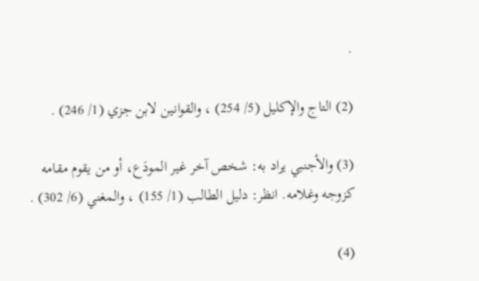.

(2) التاج والإكليل (5/ 254) ، والقوانين لابن جزي (1/ 246) .

(3) والأجنبي يراد به: شخص آخر غير المودَع، أو من يقوم مقامه كزوجه وغلامه. انظر: دليل الطالب (1/ 155) ، والمغني (6/ 302) .

(4)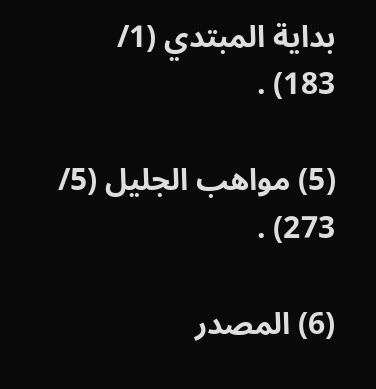بداية المبتدي (1/ 183) .

(5) مواهب الجليل (5/ 273) .

(6) المصدر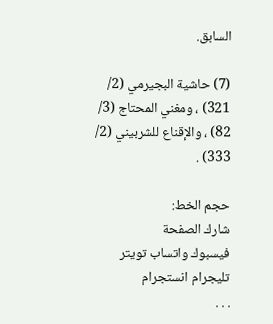السابق.

(7) حاشية البجيرمي (2/ 321) ، ومغني المحتاج (3/ 82) ، والإقناع للشربيني (2/ 333) .

حجم الخط:
شارك الصفحة
فيسبوك واتساب تويتر تليجرام انستجرام
. . .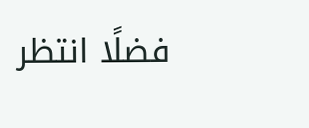فضلًا انتظر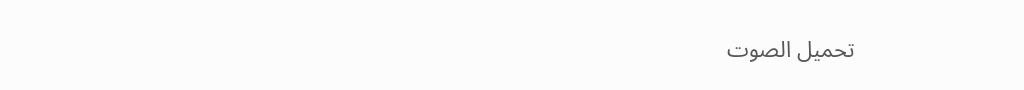تحميل الصوت